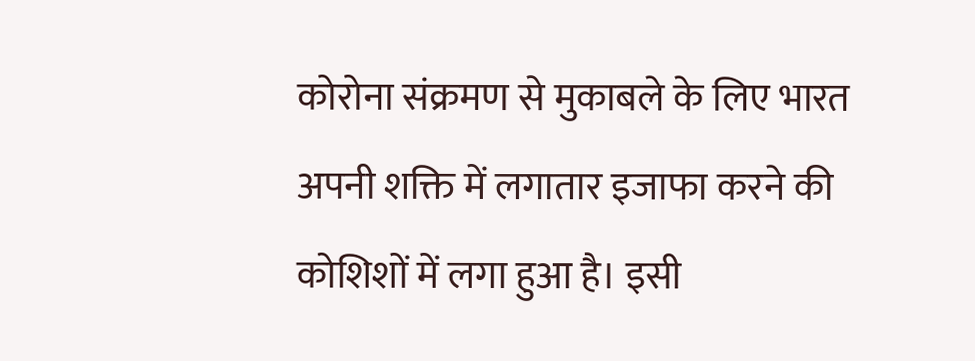कोरोना संक्रमण से मुकाबले के लिए भारत अपनी शक्ति में लगातार इजाफा करने की कोशिशों में लगा हुआ है। इसी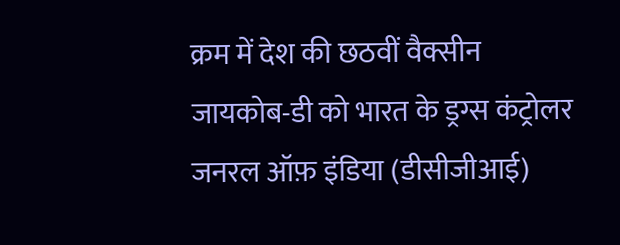क्रम में देश की छठवीं वैक्सीन जायकोब-डी को भारत के ड्रग्स कंट्रोलर जनरल ऑफ़ इंडिया (डीसीजीआई)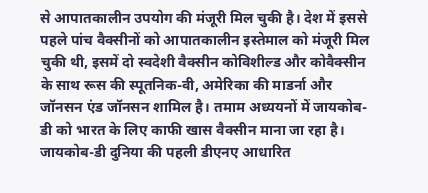से आपातकालीन उपयोग की मंजूरी मिल चुकी है। देश में इससे पहले पांच वैक्सीनों को आपातकालीन इस्तेमाल को मंजूरी मिल चुकी थी, इसमें दो स्वदेशी वैक्सीन कोविशील्ड और कोवैक्सीन के साथ रूस की स्पूतनिक-वी, अमेरिका की माडर्ना और जॉनसन एंड जॉनसन शामिल है। तमाम अध्ययनों में जायकोब-डी को भारत के लिए काफी खास वैक्सीन माना जा रहा है।
जायकोब-डी दुनिया की पहली डीएनए आधारित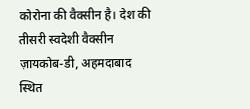कोरोना की वैक्सीन है। देश की तीसरी स्वदेशी वैक्सीन ज़ायकोब-डी, अहमदाबाद स्थित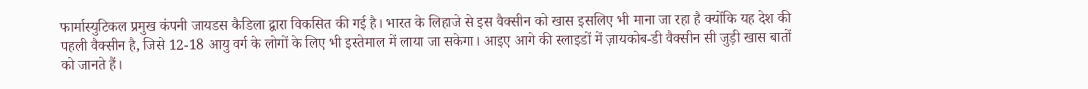फार्मास्युटिकल प्रमुख कंपनी जायडस कैडिला द्वारा विकसित की गई है। भारत के लिहाजे से इस वैक्सीन को खास इसलिए भी माना जा रहा है क्योंकि यह देश की पहली वैक्सीन है, जिसे 12-18 आयु वर्ग के लोगों के लिए भी इस्तेमाल में लाया जा सकेगा। आइए आगे की स्लाइडों में ज़ायकोब-डी वैक्सीन सी जुड़ी खास बातों को जानते हैं।